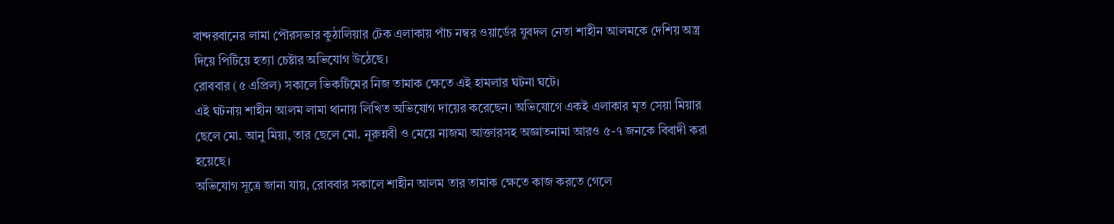বান্দরবানের লামা পৌরসভার কুঠালিয়ার টেক এলাকায় পাঁচ নম্বর ওয়ার্ডের যুবদল নেতা শাহীন আলমকে দেশিয় অস্ত্র দিয়ে পিটিয়ে হত্যা চেষ্টার অভিযোগ উঠেছে।
রোববার (৫ এপ্রিল) সকালে ভিকটিমের নিজ তামাক ক্ষেতে এই হামলার ঘটনা ঘটে।
এই ঘটনায় শাহীন আলম লামা থানায় লিখিত অভিযোগ দায়ের করেছেন। অভিযোগে একই এলাকার মৃত সেয়া মিয়ার ছেলে মো. আনু মিয়া, তার ছেলে মো. নূরুন্নবী ও মেয়ে নাজমা আক্তারসহ অজ্ঞাতনামা আরও ৫-৭ জনকে বিবাদী করা হয়েছে।
অভিযোগ সূত্রে জানা যায়, রোববার সকালে শাহীন আলম তার তামাক ক্ষেতে কাজ করতে গেলে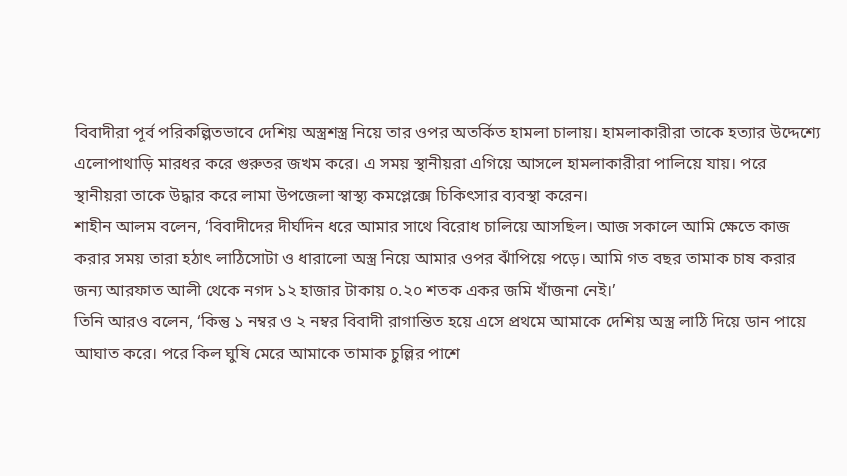বিবাদীরা পূর্ব পরিকল্পিতভাবে দেশিয় অস্ত্রশস্ত্র নিয়ে তার ওপর অতর্কিত হামলা চালায়। হামলাকারীরা তাকে হত্যার উদ্দেশ্যে এলোপাথাড়ি মারধর করে গুরুতর জখম করে। এ সময় স্থানীয়রা এগিয়ে আসলে হামলাকারীরা পালিয়ে যায়। পরে স্থানীয়রা তাকে উদ্ধার করে লামা উপজেলা স্বাস্থ্য কমপ্লেক্সে চিকিৎসার ব্যবস্থা করেন।
শাহীন আলম বলেন, ‘বিবাদীদের দীর্ঘদিন ধরে আমার সাথে বিরোধ চালিয়ে আসছিল। আজ সকালে আমি ক্ষেতে কাজ করার সময় তারা হঠাৎ লাঠিসোটা ও ধারালো অস্ত্র নিয়ে আমার ওপর ঝাঁপিয়ে পড়ে। আমি গত বছর তামাক চাষ করার জন্য আরফাত আলী থেকে নগদ ১২ হাজার টাকায় ০.২০ শতক একর জমি খাঁজনা নেই।’
তিনি আরও বলেন, ‘কিন্তু ১ নম্বর ও ২ নম্বর বিবাদী রাগান্তিত হয়ে এসে প্রথমে আমাকে দেশিয় অস্ত্র লাঠি দিয়ে ডান পায়ে আঘাত করে। পরে কিল ঘুষি মেরে আমাকে তামাক চুল্লির পাশে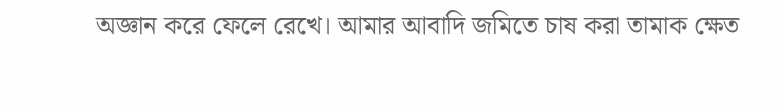অজ্ঞান করে ফেলে রেখে। আমার আবাদি জমিতে চাষ করা তামাক ক্ষেত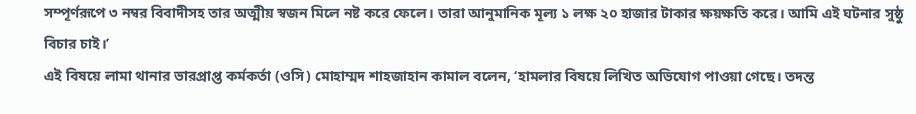সম্পূর্ণরূপে ৩ নম্বর বিবাদীসহ তার অত্মীয় স্বজন মিলে নষ্ট করে ফেলে। তারা আনুমানিক মূল্য ১ লক্ষ ২০ হাজার টাকার ক্ষয়ক্ষতি করে। আমি এই ঘটনার সুষ্ঠু বিচার চাই।’
এই বিষয়ে লামা থানার ভারপ্রাপ্ত কর্মকর্তা (ওসি) মোহাম্মদ শাহজাহান কামাল বলেন, ‘হামলার বিষয়ে লিখিত অভিযোগ পাওয়া গেছে। তদন্ত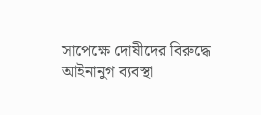সাপেক্ষে দোষীদের বিরুদ্ধে আইনানুগ ব্যবস্থা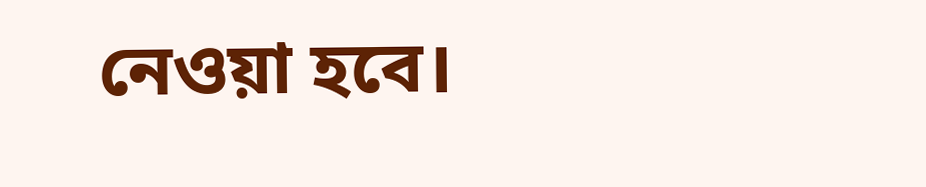নেওয়া হবে।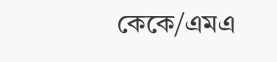কেকে/এমএ